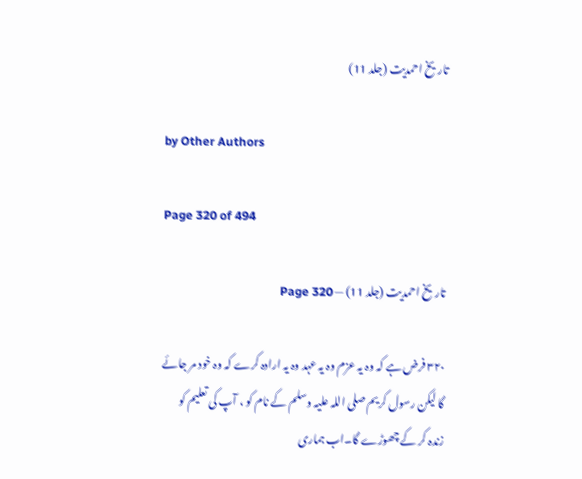تاریخ احمدیت (جلد 11)

by Other Authors

Page 320 of 494

تاریخ احمدیت (جلد 11) — Page 320

٣٢٠ فرض ہے کہ وہ یہ عزم وہ یہ عہد وہ یہ ارادہ کرے کہ وہ خود مر جائے گا لیکن رسول کریم صلی اللہ علیہ وسلم کے نام کو ، آپ کی تعلیم کو زندہ کر کے چھوڑے گا۔اب ہماری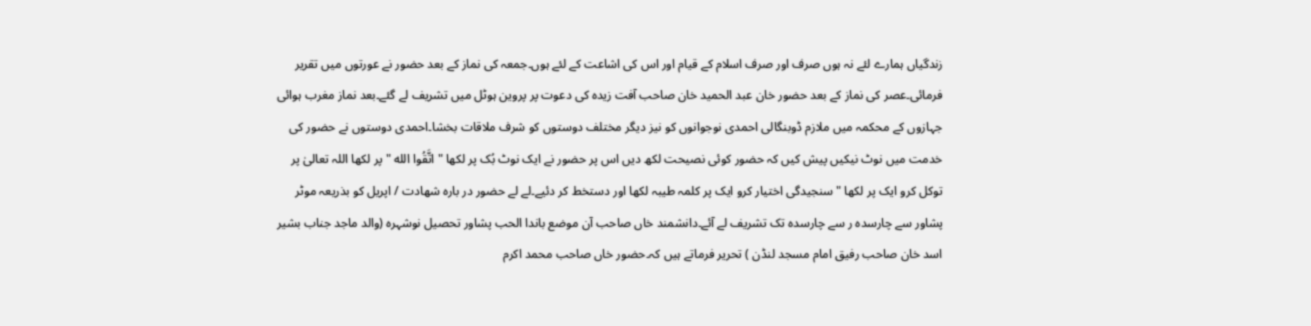زندگیاں ہمارے لئے نہ ہوں صرف اور صرف اسلام کے قیام اور اس کی اشاعت کے لئے ہوں۔جمعہ کی نماز کے بعد حضور نے عورتوں میں تقریر فرمائی۔عصر کی نماز کے بعد حضور خان عبد الحمید خان صاحب آفت زیدہ کی دعوت پر پروین ہوٹل میں تشریف لے گئے۔بعد نماز مغرب ہوائی جہازوں کے محکمہ میں ملازم ڈوبنگالی احمدی نوجوانوں کو نیز دیگر مختلف دوستوں کو شرف ملاقات بخشا۔احمدی دوستوں نے حضور کی خدمت میں نوٹ نیکیں پیش کیں کہ حضور کوئی نصیحت لکھ دیں اس پر حضور نے ایک نوٹ بُک پر لکھا " اتَّقُوا الله " پر لکھا اللہ تعالیٰ پر توکل کرو ایک پر لکھا " سنجیدگی اختیار کرو ایک پر کلمہ طیبہ لکھا اور دستخط کر دئیے۔لے لے حضور در باره شهادت / اپریل کو بذریعہ موٹر پشاور سے چارسدہ ر سے چارسدہ تک تشریف لے آئے۔دانشمند خاں صاحب آن موضع باندا الحب پشاور تحصیل نوشہرہ (والد ماجد جناب بشیر اسد خان صاحب رفیق امام مسجد لنڈن ) تحریر فرماتے ہیں کہ۔حضور خاں صاحب محمد اکرم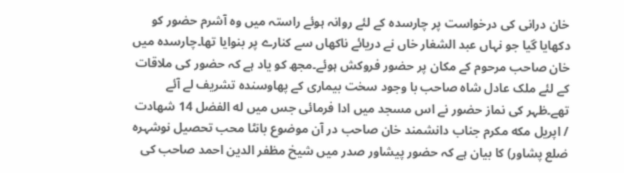خان درانی کی درخواست پر چارسدہ کے لئے روانہ ہوئے راستہ میں وہ آشرم حضور کو دکھایا گیا جو نہاں عبد الشغار خاں نے دریائے ناکھاں سے کنارے پر بنوایا تھا۔چارسدہ میں خان صاحب مرحوم کے مکان پر حضور فروکش ہوئے۔مجھ کو یاد ہے کہ حضور کی ملاقات کے لئے ملک عادل شاہ صاحب با وجود سخت بیماری کے پھاوسندہ تشریف لے آئے تھے۔ظہر کی نماز حضور نے اس مسجد میں ادا فرمائی جس میں له الفضل 14 شهادت / اپریل مکه مکرم جناب دانشمند خان صاحب در آن موضوع بانٹا محب تحصیل نوشہرہ ضلع پشاور) کا بیان ہے کہ حضور پیشاور صدر میں شیخ مظفر الدین احمد صاحب کی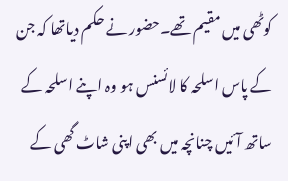کوٹھی میں مقیم تھے۔حضور نے حکم دیاتھا کہ جن کے پاس اسلحہ کا لائسنس ہو وہ اپنے اسلحہ کے ساتھ آئیں چنانچہ میں بھی اپنی شاٹ گھی کے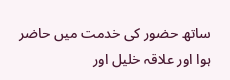ساتھ حضور کی خدمت میں حاضر ہوا اور علاقہ خلیل اور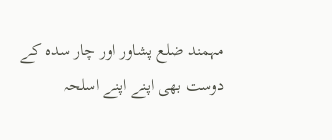مہمند ضلع پشاور اور چار سدہ کے دوست بھی اپنے اپنے اسلحہ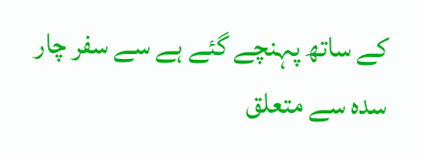کے ساتھ پہنچے گئے ہے سے سفر چار سدہ سے متعلق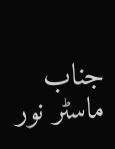جناب ماسٹر نور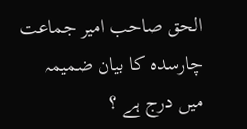الحق صاحب امیر جماعت چارسدہ کا بیان ضمیمہ میں درج ہے ؟